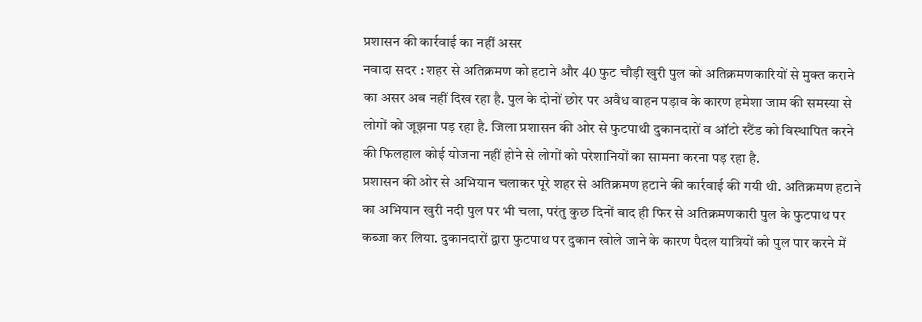प्रशासन की कार्रवाई का नहीं असर
नवादा सदर : शहर से अतिक्रमण को हटाने और 40 फुट चौड़ी खुरी पुल को अतिक्रमणकारियों से मुक्त कराने का असर अब नहीं दिख रहा है. पुल के दोनों छोर पर अवैध वाहन पड़ाव के कारण हमेशा जाम की समस्या से लोगों को जूझना पड़ रहा है. जिला प्रशासन की ओर से फुटपाथी दुकानदारों व ऑटो स्टैंड को विस्थापित करने की फिलहाल कोई योजना नहीं होने से लोगों को परेशानियों का सामना करना पड़ रहा है.
प्रशासन की ओर से अभियान चलाकर पूरे शहर से अतिक्रमण हटाने की कार्रवाई की गयी थी. अतिक्रमण हटाने का अभियान खुरी नदी पुल पर भी चला, परंतु कुछ दिनों बाद ही फिर से अतिक्रमणकारी पुल के फुटपाथ पर कब्जा कर लिया. दुकानदारों द्वारा फुटपाथ पर दुकान खोले जाने के कारण पैदल यात्रियों को पुल पार करने में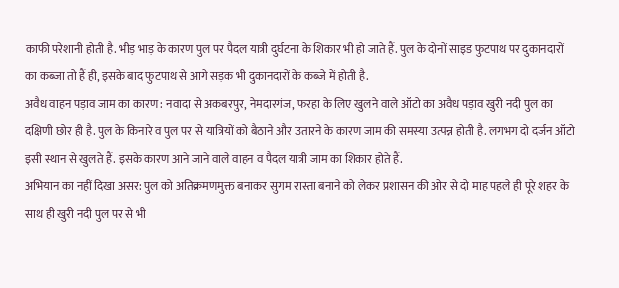काफी परेशानी होती है. भीड़ भाड़ के कारण पुल पर पैदल यात्री दुर्घटना के शिकार भी हो जाते हैं. पुल के दोनों साइड फुटपाथ पर दुकानदारों का कब्जा तो हैं ही, इसके बाद फुटपाथ से आगे सड़क भी दुकानदारों के कब्जे में होती है.
अवैध वाहन पड़ाव जाम का कारण : नवादा से अकबरपुर, नेमदारगंज, फरहा के लिए खुलने वाले ऑटो का अवैध पड़ाव खुरी नदी पुल का दक्षिणी छोर ही है. पुल के किनारे व पुल पर से यात्रियों को बैठाने और उतारने के कारण जाम की समस्या उत्पन्न होती है. लगभग दो दर्जन ऑटो इसी स्थान से खुलते हैं. इसके कारण आने जाने वाले वाहन व पैदल यात्री जाम का शिकार होते हैं.
अभियान का नहीं दिखा असर: पुल को अतिक्रमणमुक्त बनाकर सुगम रास्ता बनाने को लेकर प्रशासन की ओर से दो माह पहले ही पूरे शहर के साथ ही खुरी नदी पुल पर से भी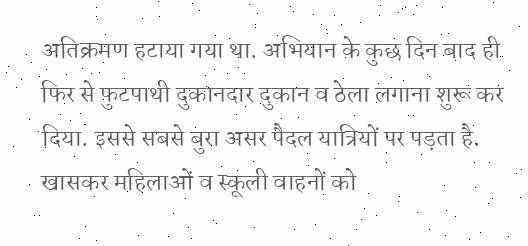अतिक्रमण हटाया गया था. अभियान के कुछ दिन बाद ही फिर से फुटपाथी दुकानदार दुकान व ठेला लगाना शुरू कर दिया. इससे सबसे बुरा असर पैदल यात्रियों पर पड़ता है. खासकर महिलाओं व स्कूली वाहनों को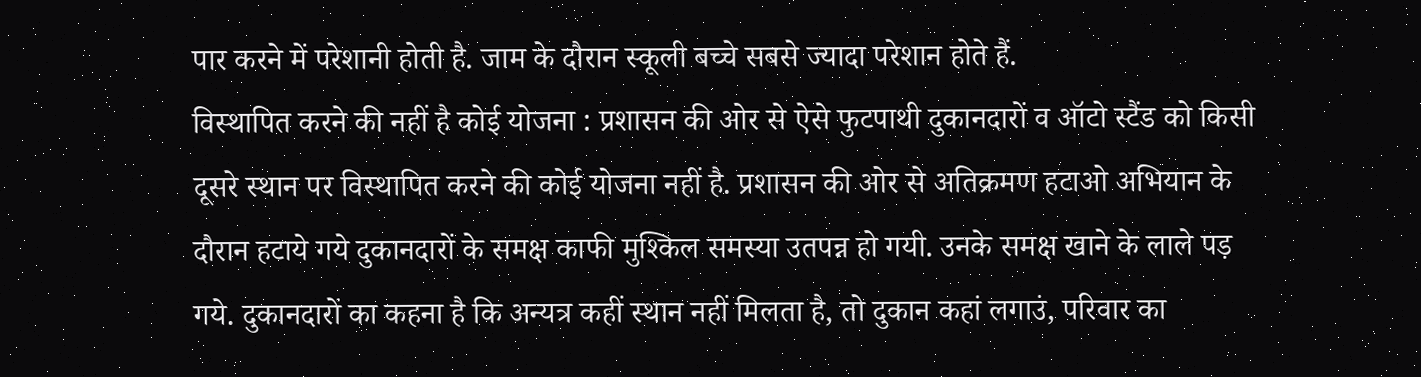पार करने में परेशानी होती है. जाम के दौरान स्कूली बच्चे सबसे ज्यादा परेशान होते हैं.
विस्थापित करने की नहीं है कोई योजना : प्रशासन की ओर से ऐसे फुटपाथी दुकानदारों व ऑटो स्टैंड को किसी दूसरे स्थान पर विस्थापित करने की कोई योजना नहीं है. प्रशासन की ओर से अतिक्रमण हटाओ अभियान के दौरान हटाये गये दुकानदारों के समक्ष काफी मुश्किल समस्या उतपन्न हो गयी. उनके समक्ष खाने के लाले पड़ गये. दुकानदारों का कहना है कि अन्यत्र कहीं स्थान नहीं मिलता है, तो दुकान कहां लगाउं, परिवार का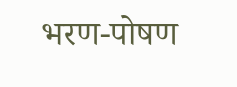भरण-पोषण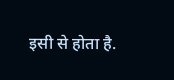इसी से होता है.